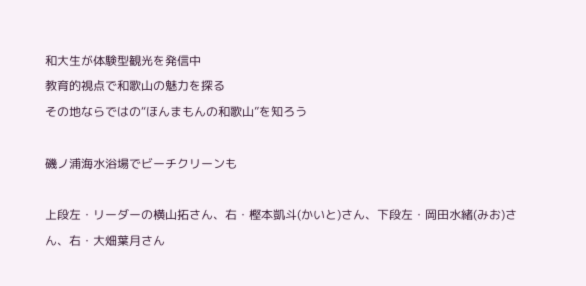和大生が体験型観光を発信中
教育的視点で和歌山の魅力を探る
その地ならではの“ほんまもんの和歌山”を知ろう

磯ノ浦海水浴場でビーチクリーンも

上段左・リーダーの横山拓さん、右・樫本凱斗(かいと)さん、下段左・岡田水緒(みお)さん、右・大畑葉月さん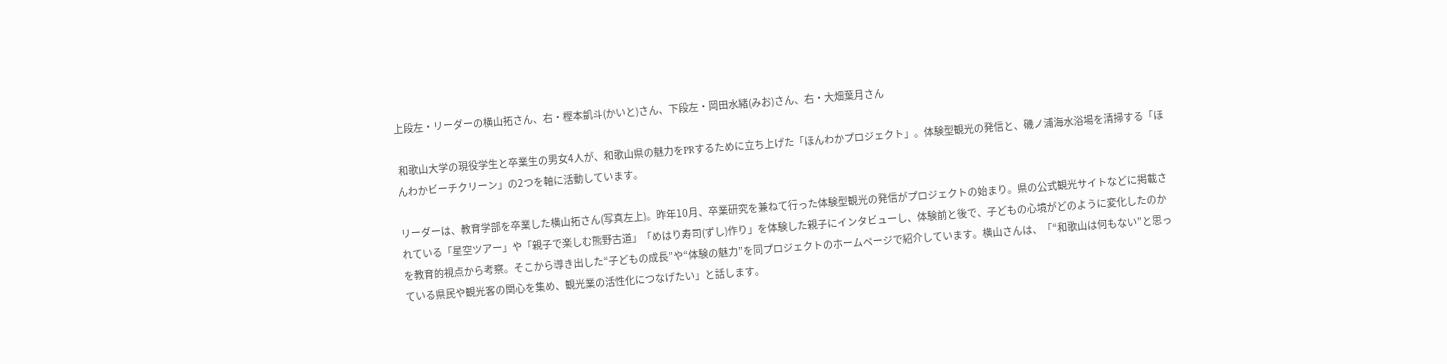上段左・リーダーの横山拓さん、右・樫本凱斗(かいと)さん、下段左・岡田水緒(みお)さん、右・大畑葉月さん

 和歌山大学の現役学生と卒業生の男女4人が、和歌山県の魅力をPRするために立ち上げた「ほんわかプロジェクト」。体験型観光の発信と、磯ノ浦海水浴場を清掃する「ほんわかビーチクリーン」の2つを軸に活動しています。

リーダーは、教育学部を卒業した横山拓さん(写真左上)。昨年10月、卒業研究を兼ねて行った体験型観光の発信がプロジェクトの始まり。県の公式観光サイトなどに掲載されている「星空ツアー」や「親子で楽しむ熊野古道」「めはり寿司(ずし)作り」を体験した親子にインタビューし、体験前と後で、子どもの心境がどのように変化したのかを教育的視点から考察。そこから導き出した“子どもの成長”や“体験の魅力”を同プロジェクトのホームページで紹介しています。横山さんは、「“和歌山は何もない”と思っている県民や観光客の関心を集め、観光業の活性化につなげたい」と話します。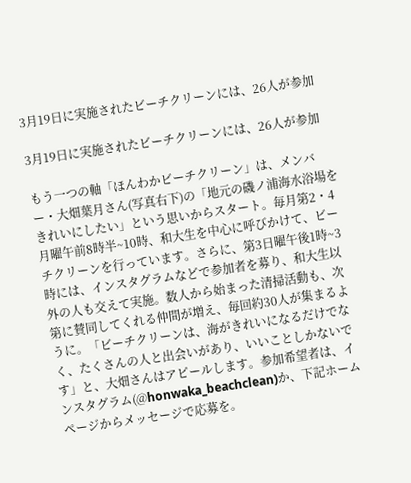3月19日に実施されたビーチクリーンには、26人が参加

3月19日に実施されたビーチクリーンには、26人が参加

もう一つの軸「ほんわかビーチクリーン」は、メンバー・大畑葉月さん(写真右下)の「地元の磯ノ浦海水浴場をきれいにしたい」という思いからスタート。毎月第2・4月曜午前8時半~10時、和大生を中心に呼びかけて、ビーチクリーンを行っています。さらに、第3日曜午後1時~3時には、インスタグラムなどで参加者を募り、和大生以外の人も交えて実施。数人から始まった清掃活動も、次第に賛同してくれる仲間が増え、毎回約30人が集まるように。「ビーチクリーンは、海がきれいになるだけでなく、たくさんの人と出会いがあり、いいことしかないです」と、大畑さんはアピールします。参加希望者は、インスタグラム(@honwaka_beachclean)か、下記ホームページからメッセージで応募を。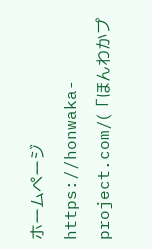ホームページhttps://honwaka-project.com/(「ほんわかプ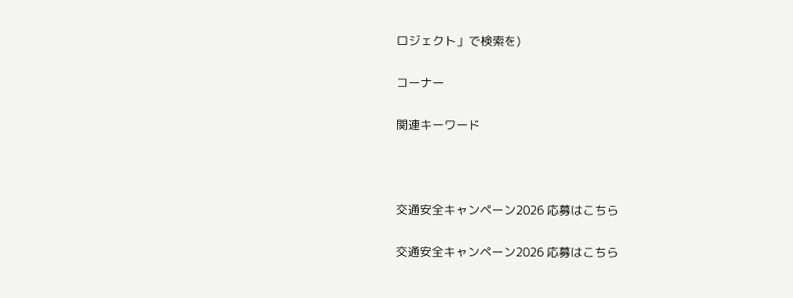ロジェクト」で検索を)

コーナー

関連キーワード



交通安全キャンペーン2026 応募はこちら

交通安全キャンペーン2026 応募はこちら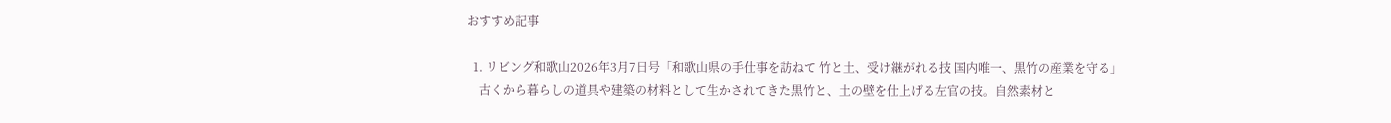おすすめ記事

  1. リビング和歌山2026年3月7日号「和歌山県の手仕事を訪ねて 竹と土、受け継がれる技 国内唯一、黒竹の産業を守る」
    古くから暮らしの道具や建築の材料として生かされてきた黒竹と、土の壁を仕上げる左官の技。自然素材と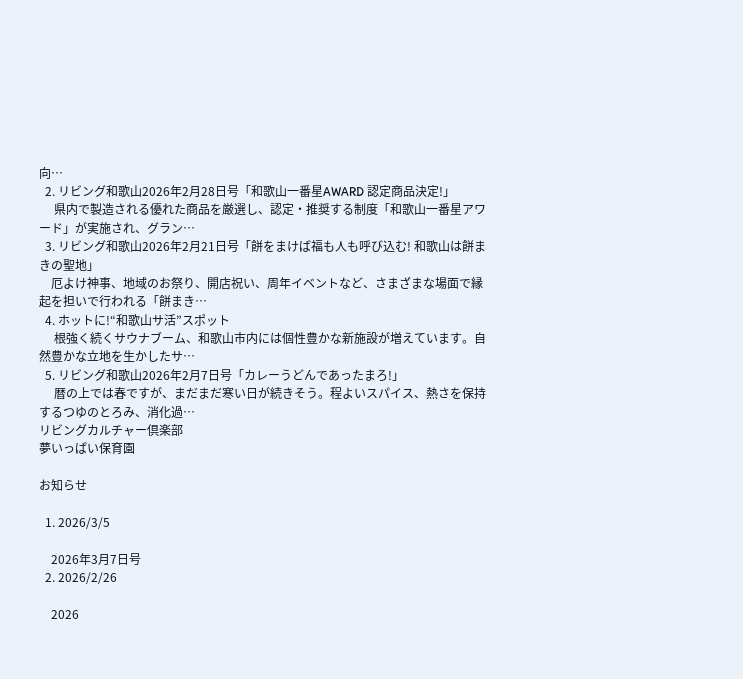向…
  2. リビング和歌山2026年2月28日号「和歌山一番星AWARD 認定商品決定!」
     県内で製造される優れた商品を厳選し、認定・推奨する制度「和歌山一番星アワード」が実施され、グラン…
  3. リビング和歌山2026年2月21日号「餅をまけば福も人も呼び込む! 和歌山は餅まきの聖地」
    厄よけ神事、地域のお祭り、開店祝い、周年イベントなど、さまざまな場面で縁起を担いで行われる「餅まき…
  4. ホットに!“和歌山サ活”スポット
     根強く続くサウナブーム、和歌山市内には個性豊かな新施設が増えています。自然豊かな立地を生かしたサ…
  5. リビング和歌山2026年2月7日号「カレーうどんであったまろ!」
     暦の上では春ですが、まだまだ寒い日が続きそう。程よいスパイス、熱さを保持するつゆのとろみ、消化過…
リビングカルチャー倶楽部
夢いっぱい保育園

お知らせ

  1. 2026/3/5

    2026年3月7日号
  2. 2026/2/26

    2026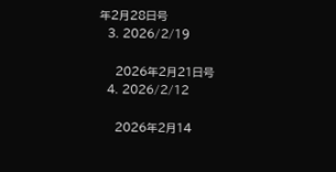年2月28日号
  3. 2026/2/19

    2026年2月21日号
  4. 2026/2/12

    2026年2月14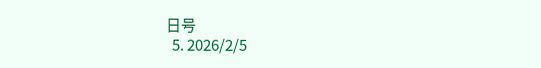日号
  5. 2026/2/5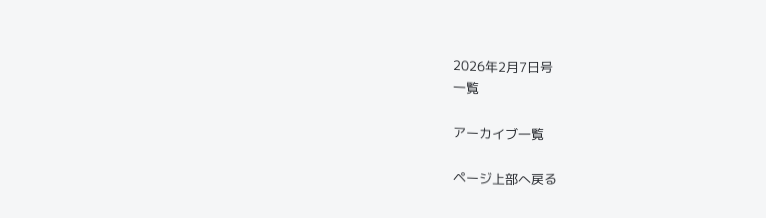2026年2月7日号
一覧

アーカイブ一覧

ページ上部へ戻る